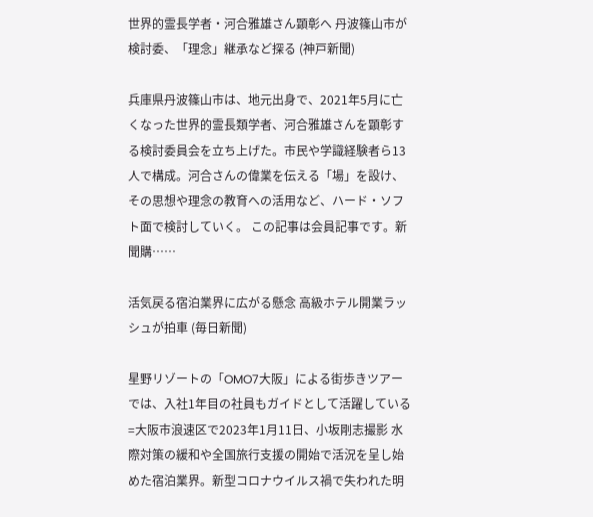世界的霊長学者・河合雅雄さん顕彰へ 丹波篠山市が検討委、「理念」継承など探る (神戸新聞)

兵庫県丹波篠山市は、地元出身で、2021年5月に亡くなった世界的霊長類学者、河合雅雄さんを顕彰する検討委員会を立ち上げた。市民や学識経験者ら13人で構成。河合さんの偉業を伝える「場」を設け、その思想や理念の教育への活用など、ハード・ソフト面で検討していく。 この記事は会員記事です。新聞購……

活気戻る宿泊業界に広がる懸念 高級ホテル開業ラッシュが拍車 (毎日新聞)

星野リゾートの「OMO7大阪」による街歩きツアーでは、入社1年目の社員もガイドとして活躍している=大阪市浪速区で2023年1月11日、小坂剛志撮影 水際対策の緩和や全国旅行支援の開始で活況を呈し始めた宿泊業界。新型コロナウイルス禍で失われた明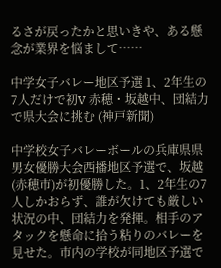るさが戻ったかと思いきや、ある懸念が業界を悩まして……

中学女子バレー地区予選 1、2年生の7人だけで初V 赤穂・坂越中、団結力で県大会に挑む (神戸新聞)

中学校女子バレーボールの兵庫県県男女優勝大会西播地区予選で、坂越(赤穂市)が初優勝した。1、2年生の7人しかおらず、誰が欠けても厳しい状況の中、団結力を発揮。相手のアタックを懸命に拾う粘りのバレーを見せた。市内の学校が同地区予選で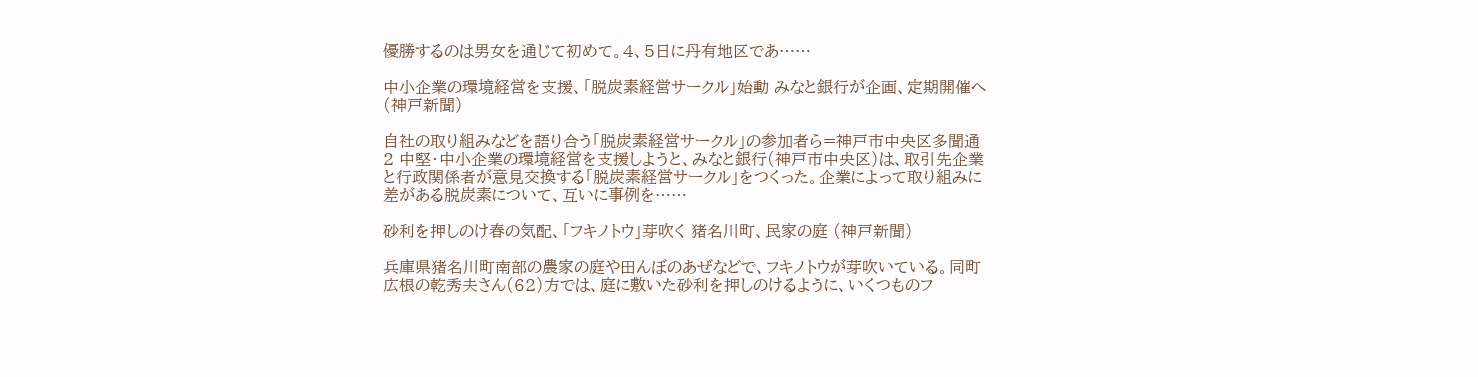優勝するのは男女を通じて初めて。4、5日に丹有地区であ……

中小企業の環境経営を支援、「脱炭素経営サークル」始動 みなと銀行が企画、定期開催へ (神戸新聞)

自社の取り組みなどを語り合う「脱炭素経営サークル」の参加者ら=神戸市中央区多聞通2 中堅・中小企業の環境経営を支援しようと、みなと銀行(神戸市中央区)は、取引先企業と行政関係者が意見交換する「脱炭素経営サークル」をつくった。企業によって取り組みに差がある脱炭素について、互いに事例を……

砂利を押しのけ春の気配、「フキノトウ」芽吹く 猪名川町、民家の庭 (神戸新聞)

兵庫県猪名川町南部の農家の庭や田んぼのあぜなどで、フキノトウが芽吹いている。同町広根の乾秀夫さん(62)方では、庭に敷いた砂利を押しのけるように、いくつものフ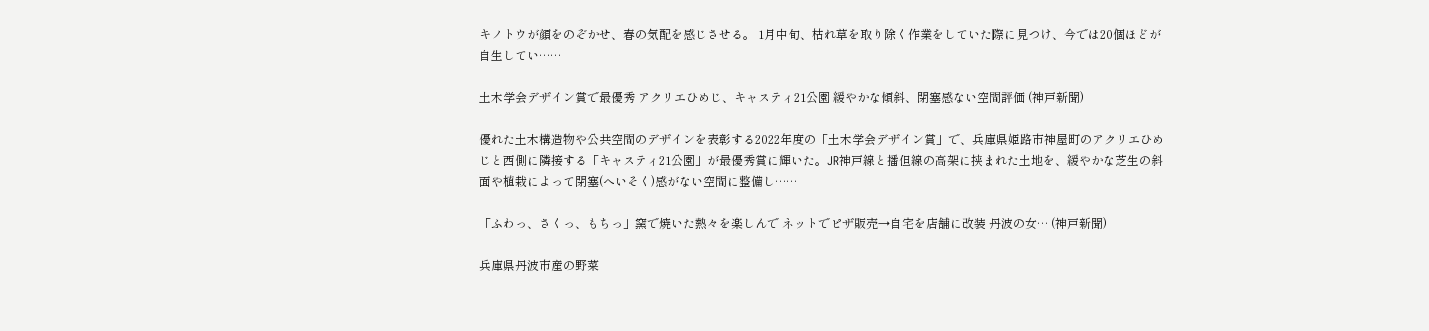キノトウが顔をのぞかせ、春の気配を感じさせる。 1月中旬、枯れ草を取り除く作業をしていた際に見つけ、今では20個ほどが自生してい……

土木学会デザイン賞で最優秀 アクリエひめじ、キャスティ21公園 緩やかな傾斜、閉塞感ない空間評価 (神戸新聞)

優れた土木構造物や公共空間のデザインを表彰する2022年度の「土木学会デザイン賞」で、兵庫県姫路市神屋町のアクリエひめじと西側に隣接する「キャスティ21公園」が最優秀賞に輝いた。JR神戸線と播但線の高架に挟まれた土地を、緩やかな芝生の斜面や植栽によって閉塞(へいそく)感がない空間に整備し……

「ふわっ、さくっ、もちっ」窯で焼いた熱々を楽しんで ネットでピザ販売→自宅を店舗に改装 丹波の女… (神戸新聞)

兵庫県丹波市産の野菜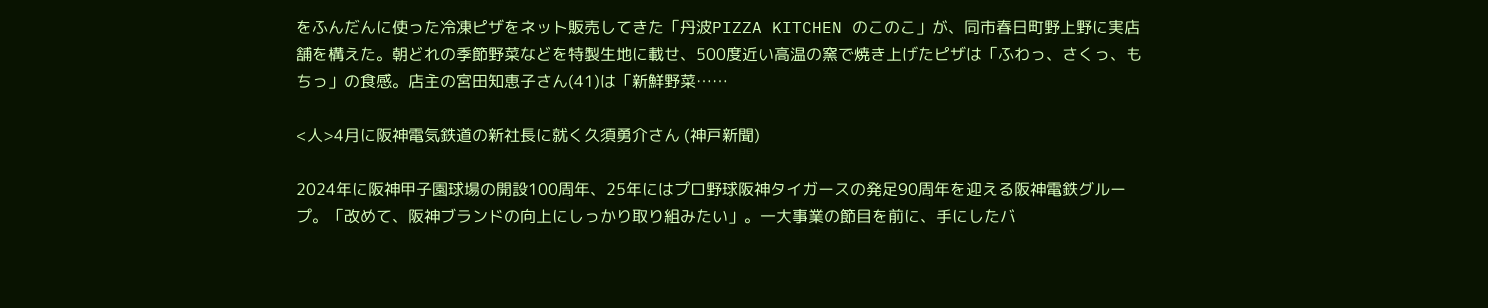をふんだんに使った冷凍ピザをネット販売してきた「丹波PIZZA KITCHEN のこのこ」が、同市春日町野上野に実店舗を構えた。朝どれの季節野菜などを特製生地に載せ、500度近い高温の窯で焼き上げたピザは「ふわっ、さくっ、もちっ」の食感。店主の宮田知恵子さん(41)は「新鮮野菜……

<人>4月に阪神電気鉄道の新社長に就く久須勇介さん (神戸新聞)

2024年に阪神甲子園球場の開設100周年、25年にはプロ野球阪神タイガースの発足90周年を迎える阪神電鉄グループ。「改めて、阪神ブランドの向上にしっかり取り組みたい」。一大事業の節目を前に、手にしたバ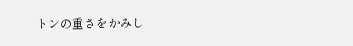トンの重さをかみし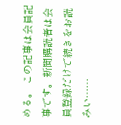める。 この記事は会員記事です。新聞購読者は会員登録だけで続きをお読みい……